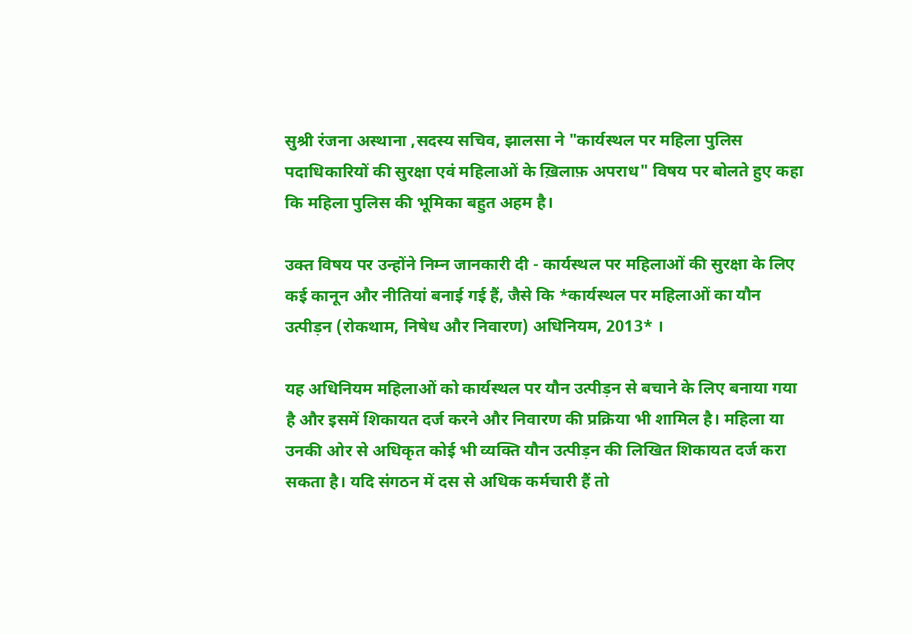सुश्री रंजना अस्थाना ,सदस्य सचिव, झालसा ने "कार्यस्थल पर महिला पुलिस पदाधिकारियों की सुरक्षा एवं महिलाओं के ख़िलाफ़ अपराध" विषय पर बोलते हुए कहा कि महिला पुलिस की भूमिका बहुत अहम है।

उक्त विषय पर उन्होंने निम्न जानकारी दी - कार्यस्थल पर महिलाओं की सुरक्षा के लिए कई कानून और नीतियां बनाई गई हैं, जैसे कि *कार्यस्थल पर महिलाओं का यौन उत्पीड़न (रोकथाम, निषेध और निवारण) अधिनियम, 2013* ।

यह अधिनियम महिलाओं को कार्यस्थल पर यौन उत्पीड़न से बचाने के लिए बनाया गया है और इसमें शिकायत दर्ज करने और निवारण की प्रक्रिया भी शामिल है। महिला या उनकी ओर से अधिकृत कोई भी व्यक्ति यौन उत्पीड़न की लिखित शिकायत दर्ज करा सकता है। यदि संगठन में दस से अधिक कर्मचारी हैं तो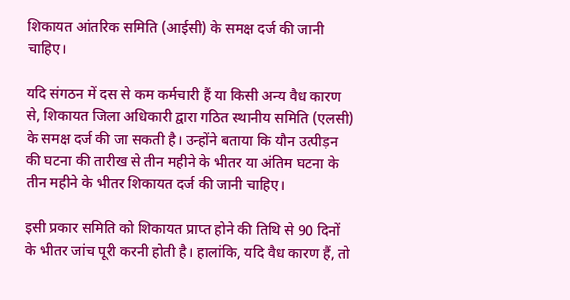शिकायत आंतरिक समिति (आईसी) के समक्ष दर्ज की जानी चाहिए।

यदि संगठन में दस से कम कर्मचारी हैं या किसी अन्य वैध कारण से, शिकायत जिला अधिकारी द्वारा गठित स्थानीय समिति (एलसी) के समक्ष दर्ज की जा सकती है। उन्होंने बताया कि यौन उत्पीड़न की घटना की तारीख से तीन महीने के भीतर या अंतिम घटना के तीन महीने के भीतर शिकायत दर्ज की जानी चाहिए।

इसी प्रकार समिति को शिकायत प्राप्त होने की तिथि से 90 दिनों के भीतर जांच पूरी करनी होती है। हालांकि, यदि वैध कारण हैं, तो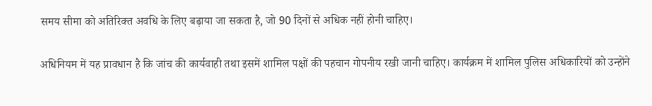समय सीमा को अतिरिक्त अवधि के लिए बढ़ाया जा सकता है, जो 90 दिनों से अधिक नहीं होनी चाहिए।

अधिनियम में यह प्रावधान है कि जांच की कार्यवाही तथा इसमें शामिल पक्षों की पहचान गोपनीय रखी जानी चाहिए। कार्यक्रम में शामिल पुलिस अधिकारियों को उन्होंने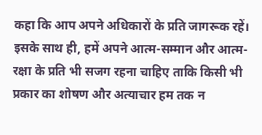कहा कि आप अपने अधिकारों के प्रति जागरूक रहें। इसके साथ ही, हमें अपने आत्म-सम्मान और आत्म-रक्षा के प्रति भी सजग रहना चाहिए ताकि किसी भी प्रकार का शोषण और अत्याचार हम तक न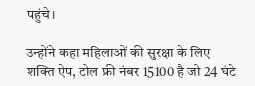पहुंचे।

उन्होंने कहा महिलाओं की सुरक्षा के लिए शक्ति ऐप, टोल फ्री नंबर 15100 है जो 24 घंटे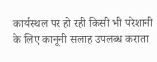कार्यस्थल पर हो रही किसी भी परेशानी के लिए कानूनी सलाह उपलब्ध कराता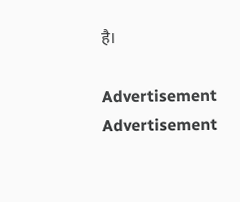है।

Advertisement
Advertisement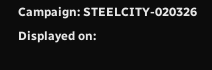Campaign: STEELCITY-020326
Displayed on: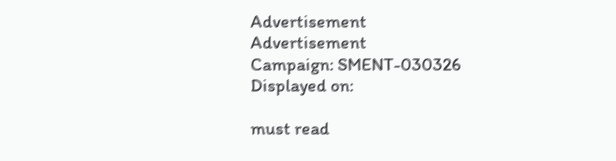Advertisement
Advertisement
Campaign: SMENT-030326
Displayed on:

must read